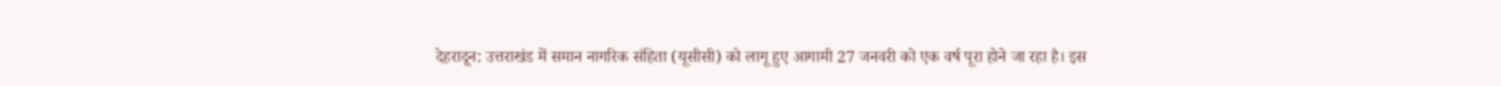देहरादून: उत्तराखंड में समान नागरिक संहिता (यूसीसी) को लागू हुए आगामी 27 जनवरी को एक वर्ष पूरा होने जा रहा है। इस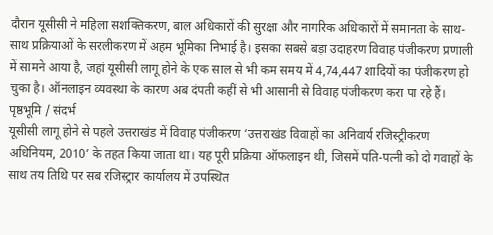दौरान यूसीसी ने महिला सशक्तिकरण, बाल अधिकारों की सुरक्षा और नागरिक अधिकारों में समानता के साथ-साथ प्रक्रियाओं के सरलीकरण में अहम भूमिका निभाई है। इसका सबसे बड़ा उदाहरण विवाह पंजीकरण प्रणाली में सामने आया है, जहां यूसीसी लागू होने के एक साल से भी कम समय में 4,74,447 शादियों का पंजीकरण हो चुका है। ऑनलाइन व्यवस्था के कारण अब दंपती कहीं से भी आसानी से विवाह पंजीकरण करा पा रहे हैं।
पृष्ठभूमि / संदर्भ
यूसीसी लागू होने से पहले उत्तराखंड में विवाह पंजीकरण ‘उत्तराखंड विवाहों का अनिवार्य रजिस्ट्रीकरण अधिनियम, 2010’ के तहत किया जाता था। यह पूरी प्रक्रिया ऑफलाइन थी, जिसमें पति-पत्नी को दो गवाहों के साथ तय तिथि पर सब रजिस्ट्रार कार्यालय में उपस्थित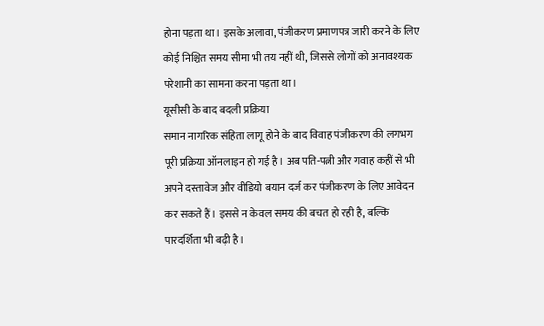होना पड़ता था। इसके अलावा, पंजीकरण प्रमाणपत्र जारी करने के लिए कोई निश्चित समय सीमा भी तय नहीं थी, जिससे लोगों को अनावश्यक परेशानी का सामना करना पड़ता था।
यूसीसी के बाद बदली प्रक्रिया
समान नागरिक संहिता लागू होने के बाद विवाह पंजीकरण की लगभग पूरी प्रक्रिया ऑनलाइन हो गई है। अब पति-पत्नी और गवाह कहीं से भी अपने दस्तावेज और वीडियो बयान दर्ज कर पंजीकरण के लिए आवेदन कर सकते हैं। इससे न केवल समय की बचत हो रही है, बल्कि पारदर्शिता भी बढ़ी है।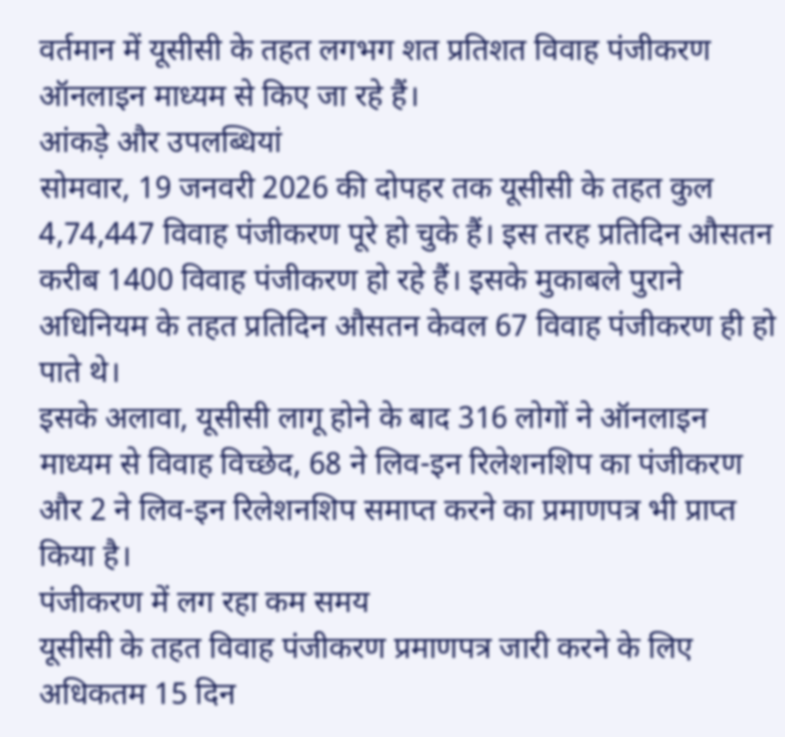वर्तमान में यूसीसी के तहत लगभग शत प्रतिशत विवाह पंजीकरण ऑनलाइन माध्यम से किए जा रहे हैं।
आंकड़े और उपलब्धियां
सोमवार, 19 जनवरी 2026 की दोपहर तक यूसीसी के तहत कुल 4,74,447 विवाह पंजीकरण पूरे हो चुके हैं। इस तरह प्रतिदिन औसतन करीब 1400 विवाह पंजीकरण हो रहे हैं। इसके मुकाबले पुराने अधिनियम के तहत प्रतिदिन औसतन केवल 67 विवाह पंजीकरण ही हो पाते थे।
इसके अलावा, यूसीसी लागू होने के बाद 316 लोगों ने ऑनलाइन माध्यम से विवाह विच्छेद, 68 ने लिव-इन रिलेशनशिप का पंजीकरण और 2 ने लिव-इन रिलेशनशिप समाप्त करने का प्रमाणपत्र भी प्राप्त किया है।
पंजीकरण में लग रहा कम समय
यूसीसी के तहत विवाह पंजीकरण प्रमाणपत्र जारी करने के लिए अधिकतम 15 दिन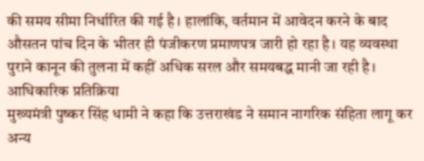की समय सीमा निर्धारित की गई है। हालांकि, वर्तमान में आवेदन करने के बाद औसतन पांच दिन के भीतर ही पंजीकरण प्रमाणपत्र जारी हो रहा है। यह व्यवस्था पुराने कानून की तुलना में कहीं अधिक सरल और समयबद्ध मानी जा रही है।
आधिकारिक प्रतिक्रिया
मुख्यमंत्री पुष्कर सिंह धामी ने कहा कि उत्तराखंड ने समान नागरिक संहिता लागू कर अन्य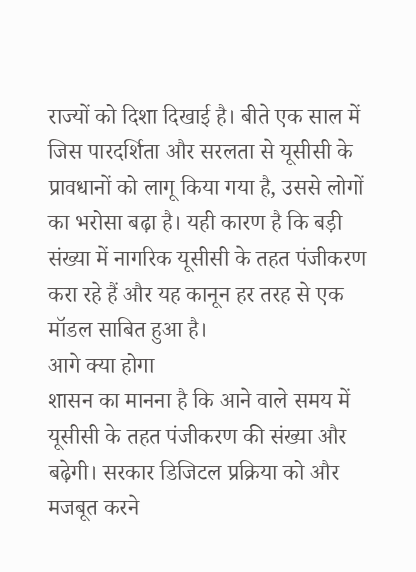राज्यों को दिशा दिखाई है। बीते एक साल में जिस पारदर्शिता और सरलता से यूसीसी के प्रावधानों को लागू किया गया है, उससे लोगों का भरोसा बढ़ा है। यही कारण है कि बड़ी संख्या में नागरिक यूसीसी के तहत पंजीकरण करा रहे हैं और यह कानून हर तरह से एक मॉडल साबित हुआ है।
आगे क्या होगा
शासन का मानना है कि आने वाले समय में यूसीसी के तहत पंजीकरण की संख्या और बढ़ेगी। सरकार डिजिटल प्रक्रिया को और मजबूत करने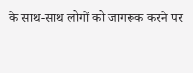के साथ-साथ लोगों को जागरूक करने पर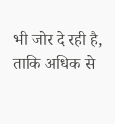भी जोर दे रही है, ताकि अधिक से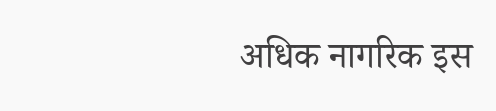अधिक नागरिक इस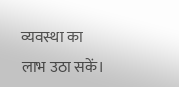व्यवस्था का लाभ उठा सकें।